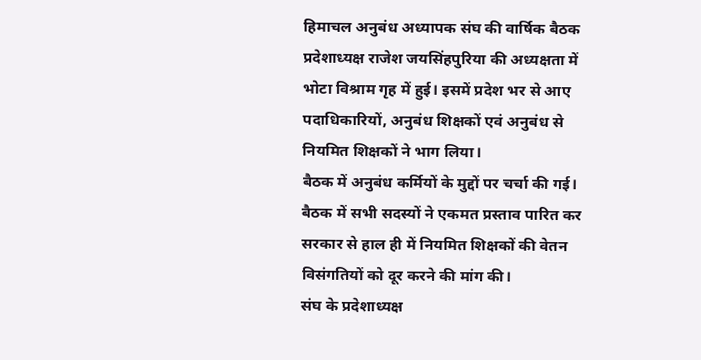हिमाचल अनुबंध अध्यापक संघ की वार्षिक बैठक प्रदेशाध्यक्ष राजेश जयसिंहपुरिया की अध्यक्षता में भोटा विश्राम गृह में हुई। इसमें प्रदेश भर से आए पदाधिकारियों, अनुबंध शिक्षकों एवं अनुबंध से नियमित शिक्षकों ने भाग लिया।
बैठक में अनुबंध कर्मियों के मुद्दों पर चर्चा की गई। बैठक में सभी सदस्यों ने एकमत प्रस्ताव पारित कर सरकार से हाल ही में नियमित शिक्षकों की वेतन विसंगतियों को दूर करने की मांग की।
संघ के प्रदेशाध्यक्ष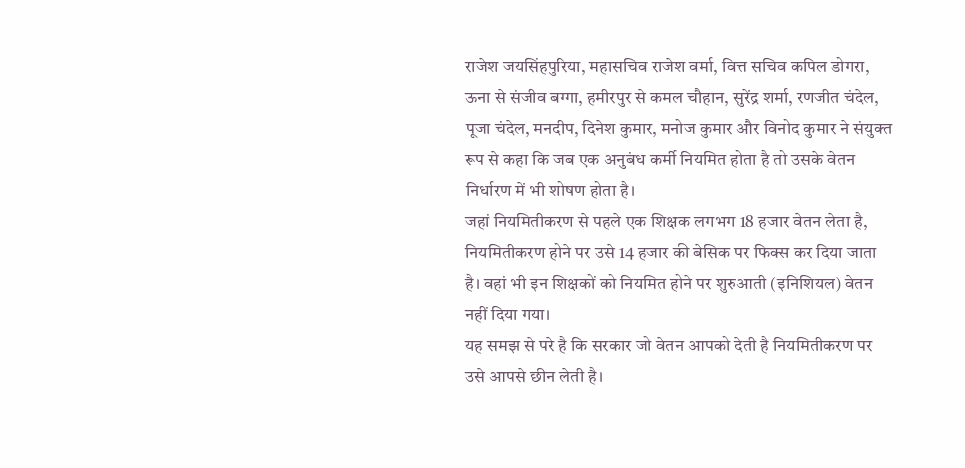राजेश जयसिंहपुरिया, महासचिव राजेश वर्मा, वित्त सचिव कपिल डोगरा, ऊना से संजीव बग्गा, हमीरपुर से कमल चौहान, सुरेंद्र शर्मा, रणजीत चंदेल, पूजा चंदेल, मनदीप, दिनेश कुमार, मनोज कुमार और विनोद कुमार ने संयुक्त रूप से कहा कि जब एक अनुबंध कर्मी नियमित होता है तो उसके वेतन निर्धारण में भी शोषण होता है।
जहां नियमितीकरण से पहले एक शिक्षक लगभग 18 हजार वेतन लेता है, नियमितीकरण होने पर उसे 14 हजार की बेसिक पर फिक्स कर दिया जाता है। वहां भी इन शिक्षकों को नियमित होने पर शुरुआती (इनिशियल) वेतन नहीं दिया गया।
यह समझ से परे है कि सरकार जो वेतन आपको देती है नियमितीकरण पर उसे आपसे छीन लेती है।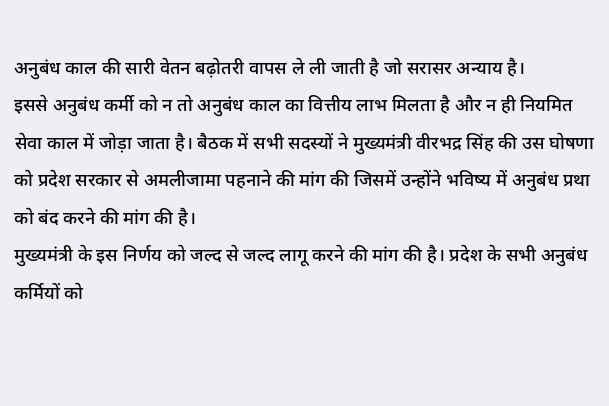अनुबंध काल की सारी वेतन बढ़ोतरी वापस ले ली जाती है जो सरासर अन्याय है।
इससे अनुबंध कर्मी को न तो अनुबंध काल का वित्तीय लाभ मिलता है और न ही नियमित सेवा काल में जोड़ा जाता है। बैठक में सभी सदस्यों ने मुख्यमंत्री वीरभद्र सिंह की उस घोषणा को प्रदेश सरकार से अमलीजामा पहनाने की मांग की जिसमें उन्होंने भविष्य में अनुबंध प्रथा को बंद करने की मांग की है।
मुख्यमंत्री के इस निर्णय को जल्द से जल्द लागू करने की मांग की है। प्रदेश के सभी अनुबंध कर्मियों को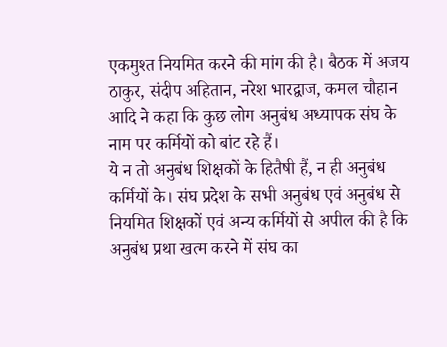एकमुश्त नियमित करने की मांग की है। बैठक में अजय ठाकुर, संदीप अहितान, नरेश भारद्वाज, कमल चौहान आदि ने कहा कि कुछ लोग अनुबंध अध्यापक संघ के नाम पर कर्मियों को बांट रहे हैं।
ये न तो अनुबंध शिक्षकों के हितैषी हैं, न ही अनुबंध कर्मियों के। संघ प्रदेश के सभी अनुबंध एवं अनुबंध से नियमित शिक्षकों एवं अन्य कर्मियों से अपील की है कि अनुबंध प्रथा खत्म करने में संघ का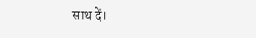साथ दें।